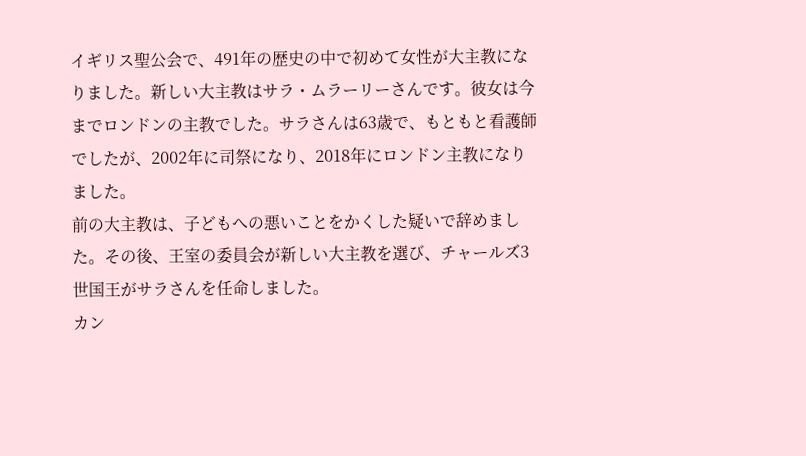イギリス聖公会で、491年の歴史の中で初めて女性が大主教になりました。新しい大主教はサラ・ムラーリーさんです。彼女は今までロンドンの主教でした。サラさんは63歳で、もともと看護師でしたが、2002年に司祭になり、2018年にロンドン主教になりました。
前の大主教は、子どもへの悪いことをかくした疑いで辞めました。その後、王室の委員会が新しい大主教を選び、チャールズ3世国王がサラさんを任命しました。
カン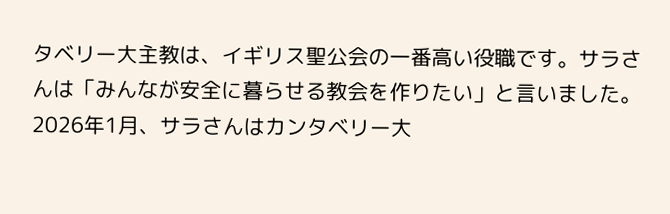タベリー大主教は、イギリス聖公会の一番高い役職です。サラさんは「みんなが安全に暮らせる教会を作りたい」と言いました。2026年1月、サラさんはカンタベリー大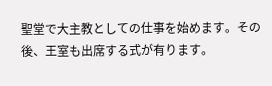聖堂で大主教としての仕事を始めます。その後、王室も出席する式が有ります。